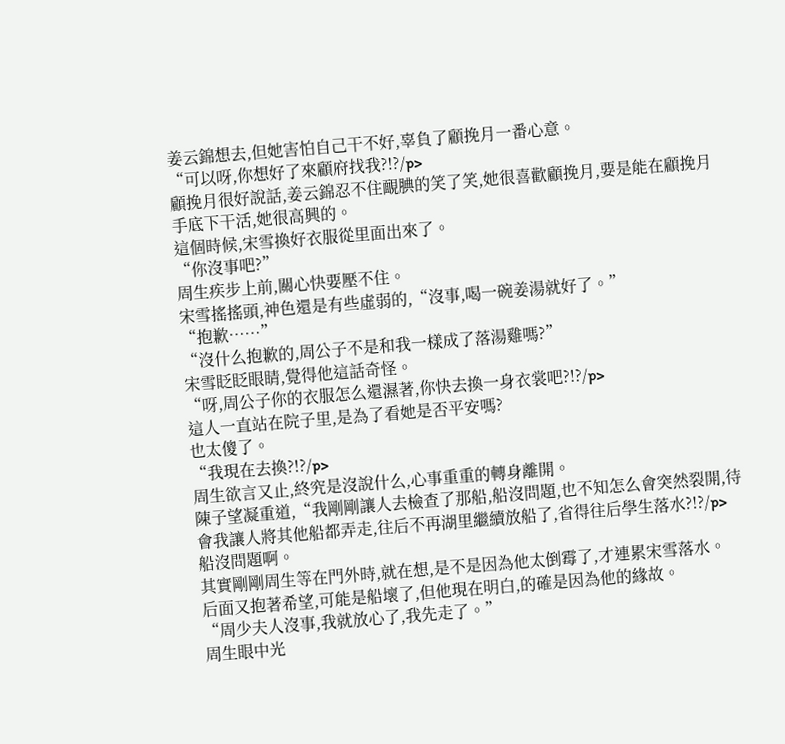姜云錦想去,但她害怕自己干不好,辜負了顧挽月一番心意。
“可以呀,你想好了來顧府找我?!?/p>
顧挽月很好說話,姜云錦忍不住靦腆的笑了笑,她很喜歡顧挽月,要是能在顧挽月手底下干活,她很高興的。
這個時候,宋雪換好衣服從里面出來了。
“你沒事吧?”
周生疾步上前,關心快要壓不住。
宋雪搖搖頭,神色還是有些虛弱的,“沒事,喝一碗姜湯就好了。”
“抱歉……”
“沒什么抱歉的,周公子不是和我一樣成了落湯雞嗎?”
宋雪眨眨眼睛,覺得他這話奇怪。
“呀,周公子你的衣服怎么還濕著,你快去換一身衣裳吧?!?/p>
這人一直站在院子里,是為了看她是否平安嗎?
也太傻了。
“我現在去換?!?/p>
周生欲言又止,終究是沒說什么,心事重重的轉身離開。
陳子望凝重道,“我剛剛讓人去檢查了那船,船沒問題,也不知怎么會突然裂開,待會我讓人將其他船都弄走,往后不再湖里繼續放船了,省得往后學生落水?!?/p>
船沒問題啊。
其實剛剛周生等在門外時,就在想,是不是因為他太倒霉了,才連累宋雪落水。
后面又抱著希望,可能是船壞了,但他現在明白,的確是因為他的緣故。
“周少夫人沒事,我就放心了,我先走了。”
周生眼中光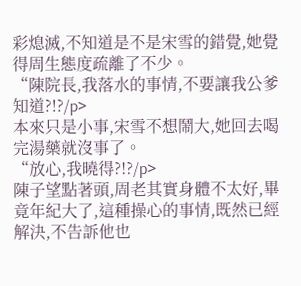彩熄滅,不知道是不是宋雪的錯覺,她覺得周生態度疏離了不少。
“陳院長,我落水的事情,不要讓我公爹知道?!?/p>
本來只是小事,宋雪不想鬧大,她回去喝完湯藥就沒事了。
“放心,我曉得?!?/p>
陳子望點著頭,周老其實身體不太好,畢竟年紀大了,這種操心的事情,既然已經解決,不告訴他也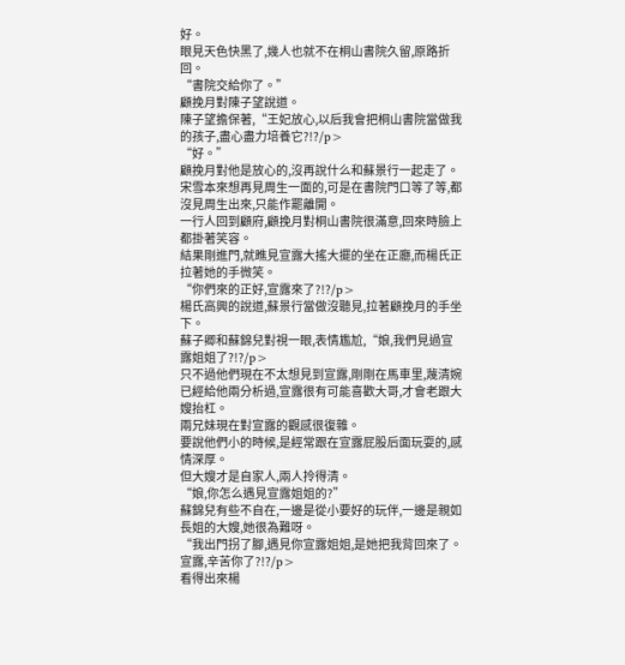好。
眼見天色快黑了,幾人也就不在桐山書院久留,原路折回。
“書院交給你了。”
顧挽月對陳子望說道。
陳子望擔保著,“王妃放心,以后我會把桐山書院當做我的孩子,盡心盡力培養它?!?/p>
“好。”
顧挽月對他是放心的,沒再說什么和蘇景行一起走了。
宋雪本來想再見周生一面的,可是在書院門口等了等,都沒見周生出來,只能作罷離開。
一行人回到顧府,顧挽月對桐山書院很滿意,回來時臉上都掛著笑容。
結果剛進門,就瞧見宣露大搖大擺的坐在正廳,而楊氏正拉著她的手微笑。
“你們來的正好,宣露來了?!?/p>
楊氏高興的說道,蘇景行當做沒聽見,拉著顧挽月的手坐下。
蘇子卿和蘇錦兒對視一眼,表情尷尬,“娘,我們見過宣露姐姐了?!?/p>
只不過他們現在不太想見到宣露,剛剛在馬車里,蔑清婉已經給他兩分析過,宣露很有可能喜歡大哥,才會老跟大嫂抬杠。
兩兄妹現在對宣露的觀感很復雜。
要說他們小的時候,是經常跟在宣露屁股后面玩耍的,感情深厚。
但大嫂才是自家人,兩人拎得清。
“娘,你怎么遇見宣露姐姐的?”
蘇錦兒有些不自在,一邊是從小要好的玩伴,一邊是親如長姐的大嫂,她很為難呀。
“我出門拐了腳,遇見你宣露姐姐,是她把我背回來了。
宣露,辛苦你了?!?/p>
看得出來楊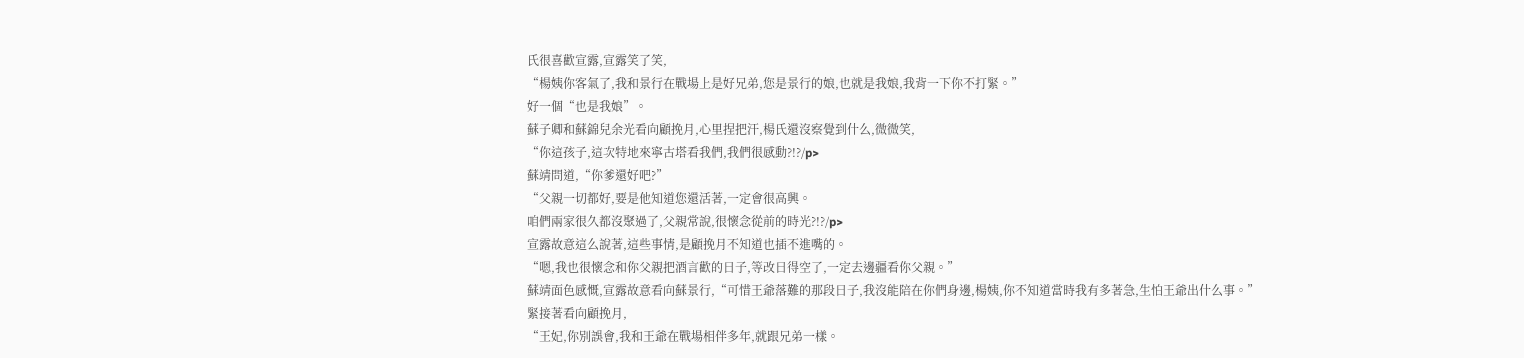氏很喜歡宣露,宣露笑了笑,
“楊姨你客氣了,我和景行在戰場上是好兄弟,您是景行的娘,也就是我娘,我背一下你不打緊。”
好一個“也是我娘”。
蘇子卿和蘇錦兒余光看向顧挽月,心里捏把汗,楊氏還沒察覺到什么,微微笑,
“你這孩子,這次特地來寧古塔看我們,我們很感動?!?/p>
蘇靖問道,“你爹還好吧?”
“父親一切都好,要是他知道您還活著,一定會很高興。
咱們兩家很久都沒聚過了,父親常說,很懷念從前的時光?!?/p>
宣露故意這么說著,這些事情,是顧挽月不知道也插不進嘴的。
“嗯,我也很懷念和你父親把酒言歡的日子,等改日得空了,一定去邊疆看你父親。”
蘇靖面色感慨,宣露故意看向蘇景行,“可惜王爺落難的那段日子,我沒能陪在你們身邊,楊姨,你不知道當時我有多著急,生怕王爺出什么事。”
緊接著看向顧挽月,
“王妃,你別誤會,我和王爺在戰場相伴多年,就跟兄弟一樣。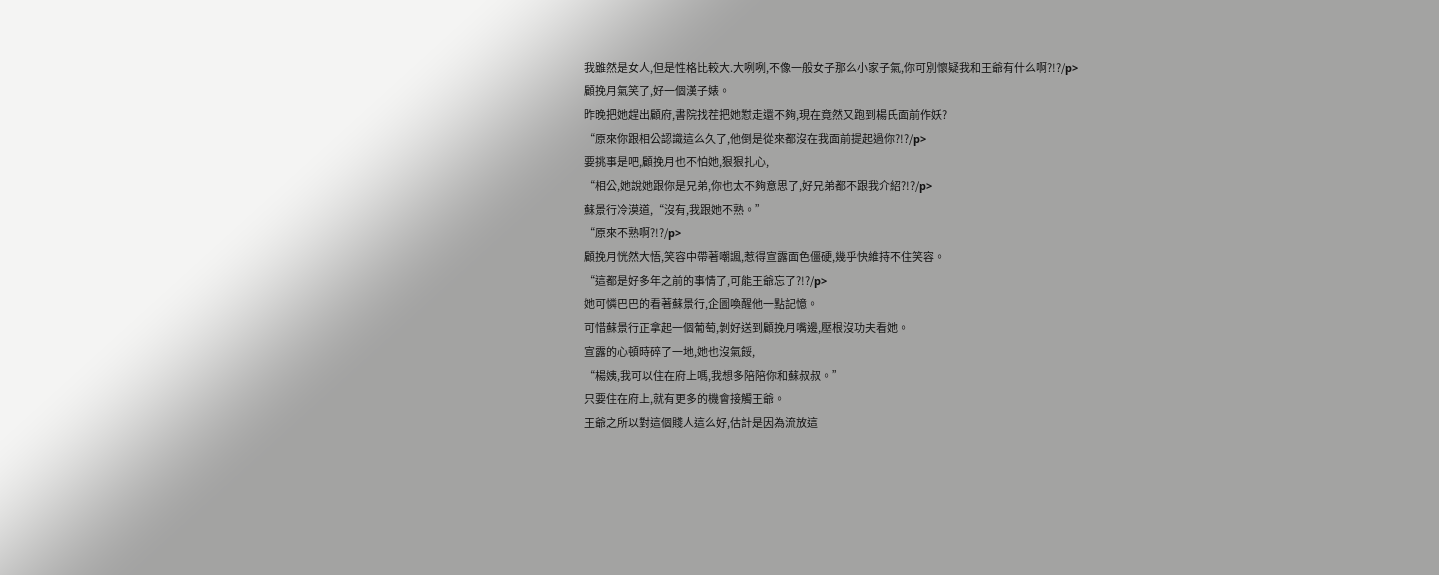我雖然是女人,但是性格比較大.大咧咧,不像一般女子那么小家子氣,你可別懷疑我和王爺有什么啊?!?/p>
顧挽月氣笑了,好一個漢子婊。
昨晚把她趕出顧府,書院找茬把她懟走還不夠,現在竟然又跑到楊氏面前作妖?
“原來你跟相公認識這么久了,他倒是從來都沒在我面前提起過你?!?/p>
要挑事是吧,顧挽月也不怕她,狠狠扎心,
“相公,她說她跟你是兄弟,你也太不夠意思了,好兄弟都不跟我介紹?!?/p>
蘇景行冷漠道,“沒有,我跟她不熟。”
“原來不熟啊?!?/p>
顧挽月恍然大悟,笑容中帶著嘲諷,惹得宣露面色僵硬,幾乎快維持不住笑容。
“這都是好多年之前的事情了,可能王爺忘了?!?/p>
她可憐巴巴的看著蘇景行,企圖喚醒他一點記憶。
可惜蘇景行正拿起一個葡萄,剝好送到顧挽月嘴邊,壓根沒功夫看她。
宣露的心頓時碎了一地,她也沒氣餒,
“楊姨,我可以住在府上嗎,我想多陪陪你和蘇叔叔。”
只要住在府上,就有更多的機會接觸王爺。
王爺之所以對這個賤人這么好,估計是因為流放這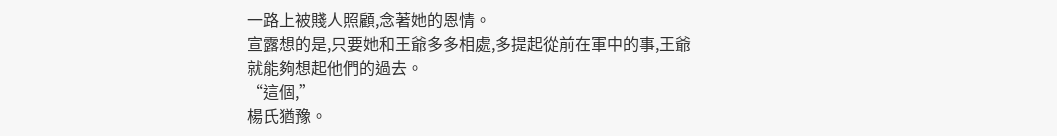一路上被賤人照顧,念著她的恩情。
宣露想的是,只要她和王爺多多相處,多提起從前在軍中的事,王爺就能夠想起他們的過去。
“這個,”
楊氏猶豫。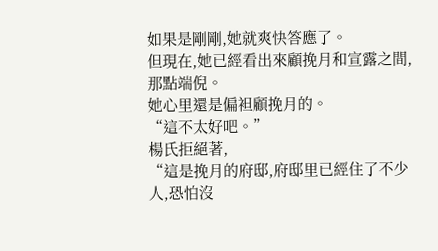如果是剛剛,她就爽快答應了。
但現在,她已經看出來顧挽月和宣露之間,那點端倪。
她心里還是偏袒顧挽月的。
“這不太好吧。”
楊氏拒絕著,
“這是挽月的府邸,府邸里已經住了不少人,恐怕沒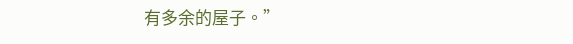有多余的屋子。”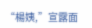“楊姨,”宣露面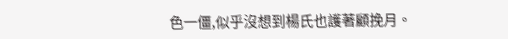色一僵,似乎沒想到楊氏也護著顧挽月。